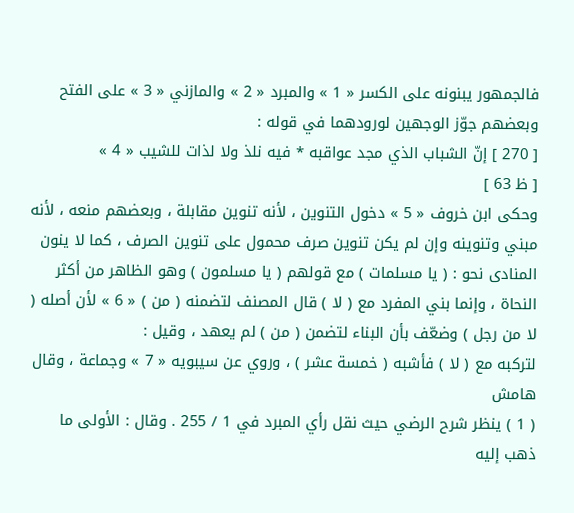فالجمهور يبنونه على الكسر « 1 » والمبرد « 2 » والمازني « 3 » على الفتح وبعضهم جوّز الوجهين لورودهما في قوله :
[ 270 ] إنّ الشباب الذي مجد عواقبه * فيه نلذ ولا لذات للشيب « 4 »
[ ظ 63 ]
وحكى ابن خروف « 5 » دخول التنوين ، لأنه تنوين مقابلة ، وبعضهم منعه ، لأنه مبني وتنوينه وإن لم يكن تنوين صرف محمول على تنوين الصرف ، كما لا ينون المنادى نحو : ( يا مسلمات ) مع قولهم ( يا مسلمون ) وهو الظاهر من أكثر النحاة ، وإنما بني المفرد مع ( لا ) قال المصنف لتضمنه ( من ) « 6 » لأن أصله ( لا من رجل ) وضعّف بأن البناء لتضمن ( من ) لم يعهد ، وقيل :
لتركبه مع ( لا ) فأشبه ( خمسة عشر ) ، وروي عن سيبويه « 7 » وجماعة ، وقال
هامش
( 1 ) ينظر شرح الرضي حيث نقل رأي المبرد في 1 / 255 . وقال : الأولى ما ذهب إليه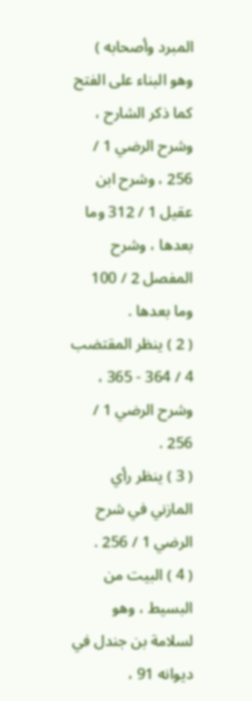المبرد وأصحابه ) وهو البناء على الفتح كما ذكر الشارح ، وشرح الرضي 1 / 256 ، وشرح ابن عقيل 1 / 312 وما بعدها ، وشرح المفصل 2 / 100 وما بعدها .
( 2 ) ينظر المقتضب 4 / 364 - 365 ، وشرح الرضي 1 / 256 .
( 3 ) ينظر رأي المازني في شرح الرضي 1 / 256 .
( 4 ) البيت من البسيط ، وهو لسلامة بن جندل في ديوانه 91 ،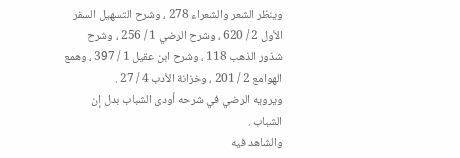وينظر الشعر والشعراء 278 ، وشرح التسهيل السفر الأول 2 / 620 ، وشرح الرضي 1 / 256 ، وشرح شذور الذهب 118 ، وشرح ابن عقيل 1 / 397 ، وهمع الهوامع 2 / 201 ، وخزانة الأدب 4 / 27 .
ويرويه الرضي في شرحه أودى الشباب بدل إن الشباب .
والشاهد فيه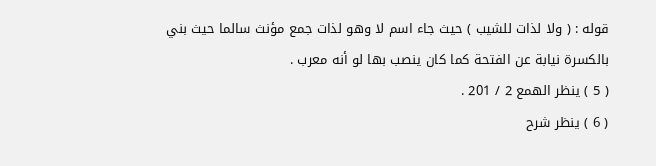قوله : ( ولا لذات للشيب ) حيث جاء اسم لا وهو لذات جمع مؤنث سالما حيث بني بالكسرة نيابة عن الفتحة كما كان ينصب بها لو أنه معرب .
( 5 ) ينظر الهمع 2 / 201 .
( 6 ) ينظر شرح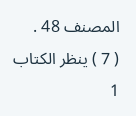المصنف 48 .
( 7 ) ينظر الكتاب 1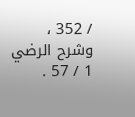/ 352 ، وشرح الرضي 1 / 57 .